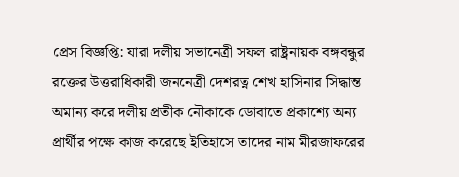প্রেস বিজ্ঞপ্তি: যারা দলীয় সভানেত্রী সফল রাষ্ট্রনায়ক বঙ্গবন্ধুর রক্তের উত্তরাধিকারী জননেত্রী দেশরত্ন শেখ হাসিনার সিদ্ধান্ত অমান্য করে দলীয় প্রতীক নৌকাকে ডোবাতে প্রকাশ্যে অন্য প্রার্থীর পক্ষে কাজ করেছে ইতিহাসে তাদের নাম মীরজাফরের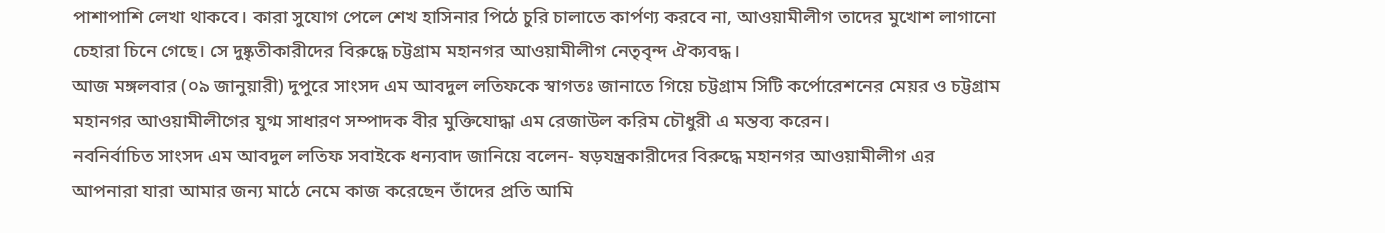পাশাপাশি লেখা থাকবে। কারা সুযোগ পেলে শেখ হাসিনার পিঠে চুরি চালাতে কার্পণ্য করবে না, আওয়ামীলীগ তাদের মুখোশ লাগানো চেহারা চিনে গেছে। সে দুষ্কৃতীকারীদের বিরুদ্ধে চট্টগ্রাম মহানগর আওয়ামীলীগ নেতৃবৃন্দ ঐক্যবদ্ধ।
আজ মঙ্গলবার (০৯ জানুয়ারী) দুপুরে সাংসদ এম আবদুল লতিফকে স্বাগতঃ জানাতে গিয়ে চট্টগ্রাম সিটি কর্পোরেশনের মেয়র ও চট্টগ্রাম মহানগর আওয়ামীলীগের যুগ্ম সাধারণ সম্পাদক বীর মুক্তিযোদ্ধা এম রেজাউল করিম চৌধুরী এ মন্তব্য করেন।
নবনির্বাচিত সাংসদ এম আবদুল লতিফ সবাইকে ধন্যবাদ জানিয়ে বলেন- ষড়যন্ত্রকারীদের বিরুদ্ধে মহানগর আওয়ামীলীগ এর আপনারা যারা আমার জন্য মাঠে নেমে কাজ করেছেন তাঁদের প্রতি আমি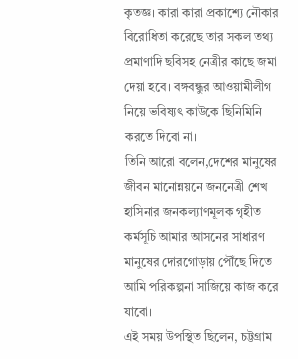কৃতজ্ঞ। কারা কারা প্রকাশ্যে নৌকার বিরোধিতা করেছে তার সকল তথ্য প্রমাণাদি ছবিসহ নেত্রীর কাছে জমা দেয়া হবে। বঙ্গবন্ধুর আওয়ামীলীগ নিয়ে ভবিষ্যৎ কাউকে ছিনিমিনি করতে দিবো না।
তিনি আরো বলেন,দেশের মানুষের জীবন মানোন্নয়নে জননেত্রী শেখ হাসিনার জনকল্যাণমূলক গৃহীত কর্মসূচি আমার আসনের সাধারণ মানুষের দোরগোড়ায় পৌঁছে দিতে আমি পরিকল্পনা সাজিয়ে কাজ করে যাবো।
এই সময় উপস্থিত ছিলেন, চট্টগ্রাম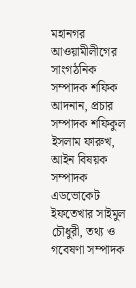মহানগর আওয়ামীলীগের সাংগঠনিক সম্পাদক শফিক আদনান, প্রচার সম্পাদক শফিকুল ইসলাম ফারুখ, আইন বিষয়ক সম্পাদক এডভোকেট ইফতেখার সাইমুল চৌধুরী, তথ্য ও গবেষণা সম্পাদক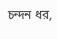চন্দন ধর,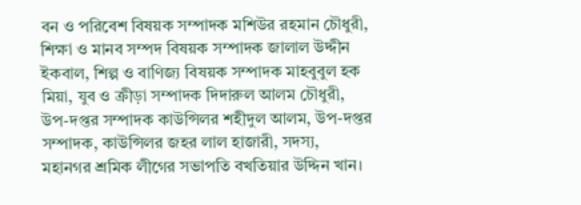বন ও পরিবেশ বিষয়ক সম্পাদক মশিউর রহমান চৌধুরী, শিক্ষা ও মানব সম্পদ বিষয়ক সম্পাদক জালাল উদ্দীন ইকবাল, শিল্প ও বাণিজ্য বিষয়ক সম্পাদক মাহবুবুল হক মিয়া, যুব ও ক্রীড়া সম্পাদক দিদারুল আলম চৌধুরী, উপ-দপ্তর সম্পাদক কাউন্সিলর শহীদুল আলম, উপ-দপ্তর সম্পাদক, কাউন্সিলর জহর লাল হাজারী, সদস্য, মহানগর শ্রমিক লীগের সভাপতি বখতিয়ার উদ্দিন খান।